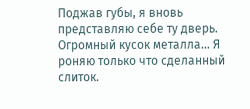Поджав губы, я вновь представляю себе ту дверь. Огромный кусок металла… Я роняю только что сделанный слиток.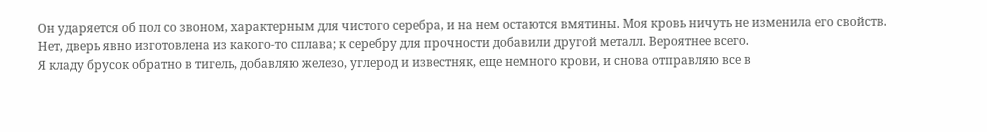Он ударяется об пол со звоном, характерным для чистого серебра, и на нем остаются вмятины. Моя кровь ничуть не изменила его свойств.
Нет, дверь явно изготовлена из какого-то сплава; к серебру для прочности добавили другой металл. Вероятнее всего.
Я кладу брусок обратно в тигель, добавляю железо, углерод и известняк, еще немного крови, и снова отправляю все в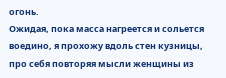огонь.
Ожидая, пока масса нагреется и сольется воедино, я прохожу вдоль стен кузницы, про себя повторяя мысли женщины из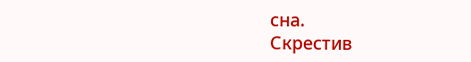сна.
Скрестив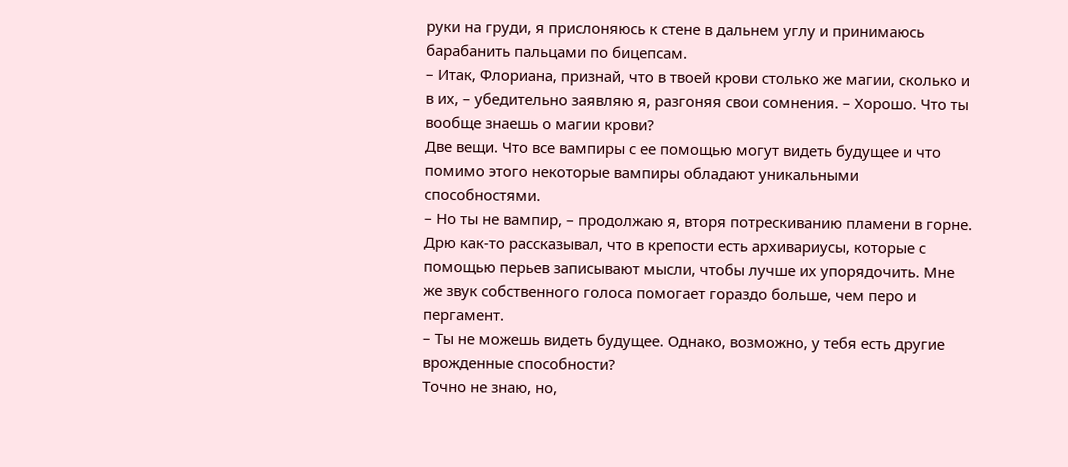руки на груди, я прислоняюсь к стене в дальнем углу и принимаюсь барабанить пальцами по бицепсам.
– Итак, Флориана, признай, что в твоей крови столько же магии, сколько и в их, – убедительно заявляю я, разгоняя свои сомнения. – Хорошо. Что ты вообще знаешь о магии крови?
Две вещи. Что все вампиры с ее помощью могут видеть будущее и что помимо этого некоторые вампиры обладают уникальными способностями.
– Но ты не вампир, – продолжаю я, вторя потрескиванию пламени в горне.
Дрю как-то рассказывал, что в крепости есть архивариусы, которые с помощью перьев записывают мысли, чтобы лучше их упорядочить. Мне же звук собственного голоса помогает гораздо больше, чем перо и пергамент.
– Ты не можешь видеть будущее. Однако, возможно, у тебя есть другие врожденные способности?
Точно не знаю, но,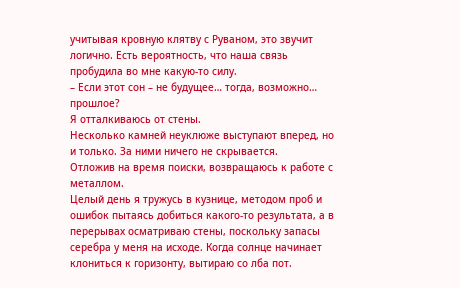учитывая кровную клятву с Руваном, это звучит логично. Есть вероятность, что наша связь пробудила во мне какую-то силу.
– Если этот сон – не будущее… тогда, возможно… прошлое?
Я отталкиваюсь от стены.
Несколько камней неуклюже выступают вперед, но и только. За ними ничего не скрывается.
Отложив на время поиски, возвращаюсь к работе с металлом.
Целый день я тружусь в кузнице, методом проб и ошибок пытаясь добиться какого-то результата, а в перерывах осматриваю стены, поскольку запасы серебра у меня на исходе. Когда солнце начинает клониться к горизонту, вытираю со лба пот.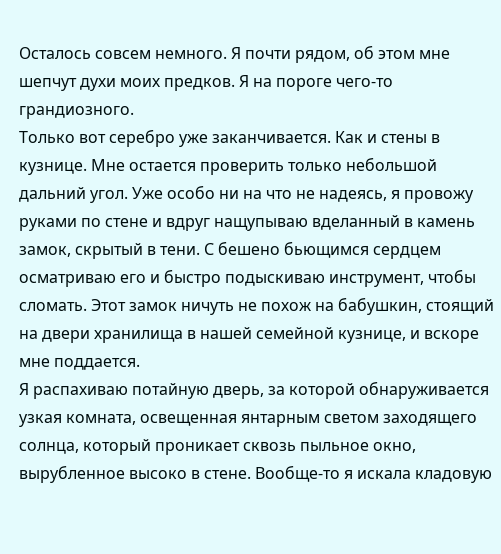Осталось совсем немного. Я почти рядом, об этом мне шепчут духи моих предков. Я на пороге чего-то грандиозного.
Только вот серебро уже заканчивается. Как и стены в кузнице. Мне остается проверить только небольшой дальний угол. Уже особо ни на что не надеясь, я провожу руками по стене и вдруг нащупываю вделанный в камень замок, скрытый в тени. С бешено бьющимся сердцем осматриваю его и быстро подыскиваю инструмент, чтобы сломать. Этот замок ничуть не похож на бабушкин, стоящий на двери хранилища в нашей семейной кузнице, и вскоре мне поддается.
Я распахиваю потайную дверь, за которой обнаруживается узкая комната, освещенная янтарным светом заходящего солнца, который проникает сквозь пыльное окно, вырубленное высоко в стене. Вообще-то я искала кладовую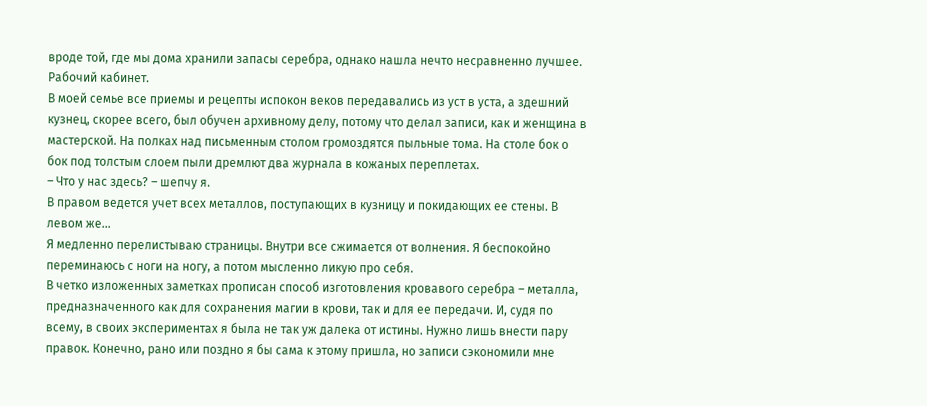вроде той, где мы дома хранили запасы серебра, однако нашла нечто несравненно лучшее.
Рабочий кабинет.
В моей семье все приемы и рецепты испокон веков передавались из уст в уста, а здешний кузнец, скорее всего, был обучен архивному делу, потому что делал записи, как и женщина в мастерской. На полках над письменным столом громоздятся пыльные тома. На столе бок о бок под толстым слоем пыли дремлют два журнала в кожаных переплетах.
– Что у нас здесь? – шепчу я.
В правом ведется учет всех металлов, поступающих в кузницу и покидающих ее стены. В левом же…
Я медленно перелистываю страницы. Внутри все сжимается от волнения. Я беспокойно переминаюсь с ноги на ногу, а потом мысленно ликую про себя.
В четко изложенных заметках прописан способ изготовления кровавого серебра – металла, предназначенного как для сохранения магии в крови, так и для ее передачи. И, судя по всему, в своих экспериментах я была не так уж далека от истины. Нужно лишь внести пару правок. Конечно, рано или поздно я бы сама к этому пришла, но записи сэкономили мне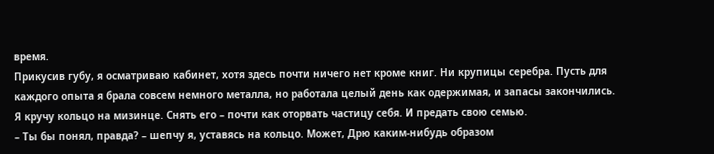время.
Прикусив губу, я осматриваю кабинет, хотя здесь почти ничего нет кроме книг. Ни крупицы серебра. Пусть для каждого опыта я брала совсем немного металла, но работала целый день как одержимая, и запасы закончились.
Я кручу кольцо на мизинце. Снять его – почти как оторвать частицу себя. И предать свою семью.
– Ты бы понял, правда? – шепчу я, уставясь на кольцо. Может, Дрю каким-нибудь образом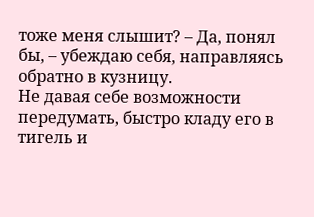тоже меня слышит? – Да, понял бы, – убеждаю себя, направляясь обратно в кузницу.
Не давая себе возможности передумать, быстро кладу его в тигель и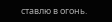ставлю в огонь.